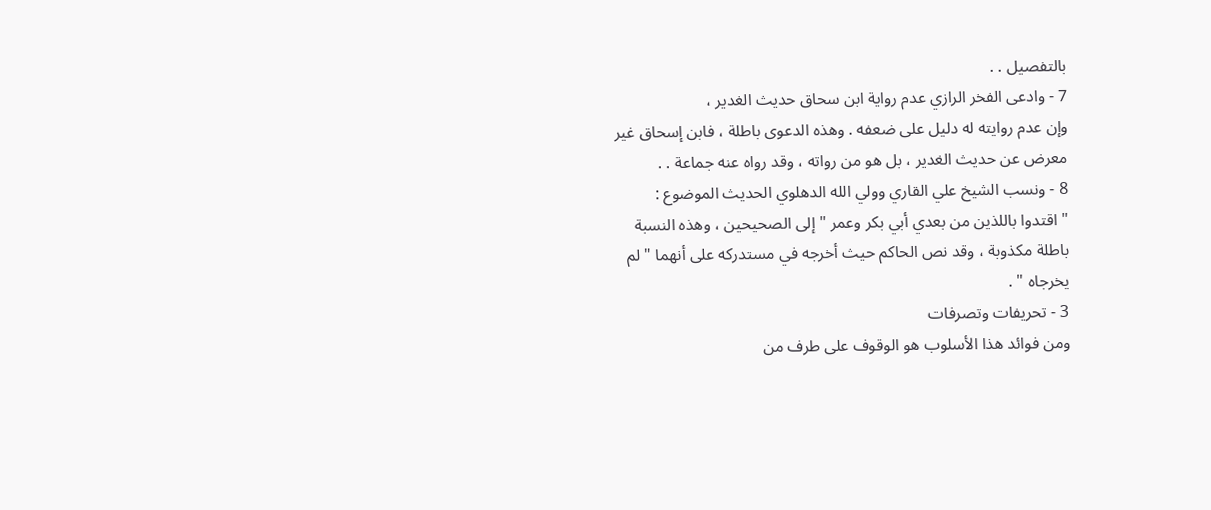بالتفصيل . .
7 - وادعى الفخر الرازي عدم رواية ابن سحاق حديث الغدير ،
وإن عدم روايته له دليل على ضعفه . وهذه الدعوى باطلة ، فابن إسحاق غير
معرض عن حديث الغدير ، بل هو من رواته ، وقد رواه عنه جماعة . .
8 - ونسب الشيخ علي القاري وولي الله الدهلوي الحديث الموضوع :
" اقتدوا باللذين من بعدي أبي بكر وعمر " إلى الصحيحين ، وهذه النسبة
باطلة مكذوبة ، وقد نص الحاكم حيث أخرجه في مستدركه على أنهما " لم
يخرجاه " .
3 - تحريفات وتصرفات
ومن فوائد هذا الأسلوب هو الوقوف على طرف من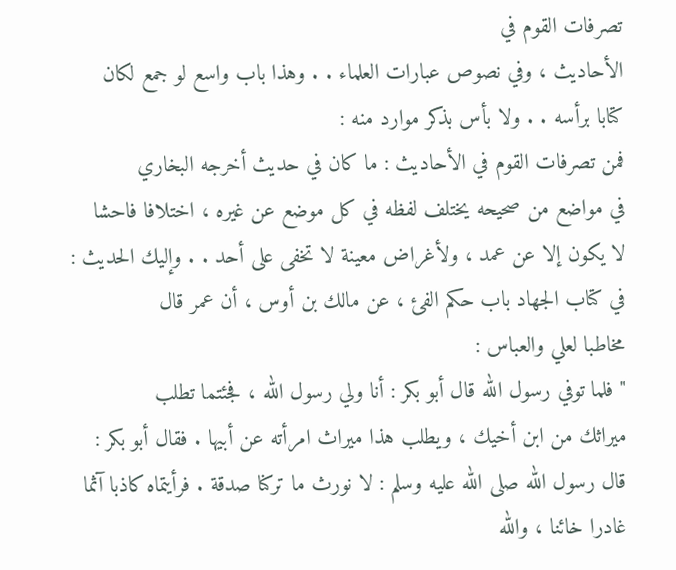تصرفات القوم في
الأحاديث ، وفي نصوص عبارات العلماء . . وهذا باب واسع لو جمع لكان
كتابا برأسه . . ولا بأس بذكر موارد منه :
فمن تصرفات القوم في الأحاديث : ما كان في حديث أخرجه البخاري
في مواضع من صحيحه يختلف لفظه في كل موضع عن غيره ، اختلافا فاحشا
لا يكون إلا عن عمد ، ولأغراض معينة لا تخفى على أحد . . وإليك الحديث :
في كتاب الجهاد باب حكم الفئ ، عن مالك بن أوس ، أن عمر قال
مخاطبا لعلي والعباس :
" فلما توفي رسول الله قال أبو بكر : أنا ولي رسول الله ، فجئتما تطلب
ميراثك من ابن أخيك ، ويطلب هذا ميراث امرأته عن أبيها . فقال أبو بكر :
قال رسول الله صلى الله عليه وسلم : لا نورث ما تركنا صدقة . فرأيتماه كاذبا آثما
غادرا خائنا ، والله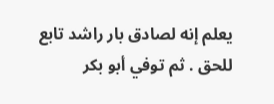يعلم إنه لصادق بار راشد تابع للحق . ثم توفي أبو بكر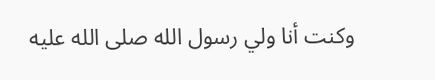وكنت أنا ولي رسول الله صلى الله عليه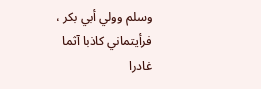وسلم وولي أبي بكر ، فرأيتماني كاذبا آثما
غادرا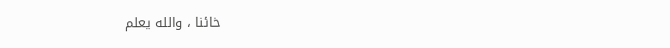خائنا ، والله يعلم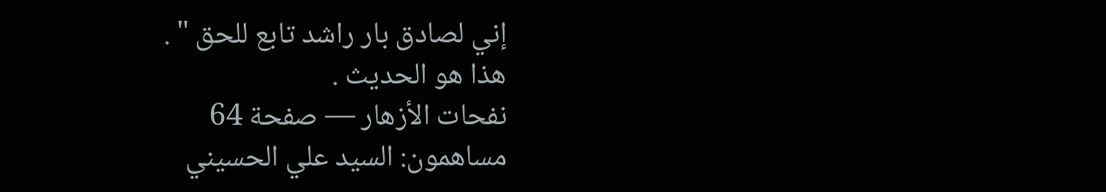إني لصادق بار راشد تابع للحق " .
هذا هو الحديث .
نفحات الأزهار — صفحة 64
مساهمون: السيد علي الحسيني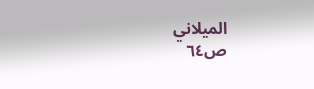الميلاني
ص٦٤